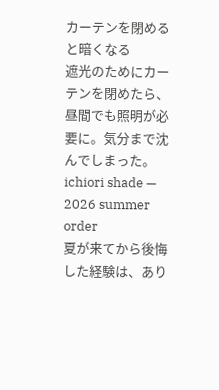カーテンを閉めると暗くなる
遮光のためにカーテンを閉めたら、昼間でも照明が必要に。気分まで沈んでしまった。
ichiori shade — 2026 summer order
夏が来てから後悔した経験は、あり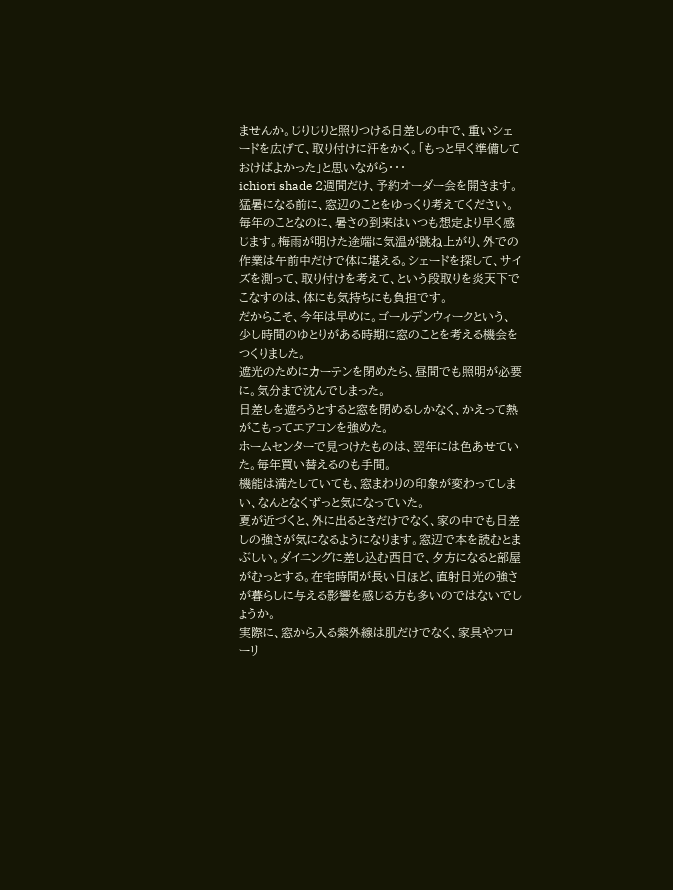ませんか。じりじりと照りつける日差しの中で、重いシェードを広げて、取り付けに汗をかく。「もっと早く準備しておけばよかった」と思いながら・・・
ichiori shade 2週間だけ、予約オーダー会を開きます。猛暑になる前に、窓辺のことをゆっくり考えてください。
毎年のことなのに、暑さの到来はいつも想定より早く感じます。梅雨が明けた途端に気温が跳ね上がり、外での作業は午前中だけで体に堪える。シェードを探して、サイズを測って、取り付けを考えて、という段取りを炎天下でこなすのは、体にも気持ちにも負担です。
だからこそ、今年は早めに。ゴールデンウィークという、少し時間のゆとりがある時期に窓のことを考える機会をつくりました。
遮光のためにカーテンを閉めたら、昼間でも照明が必要に。気分まで沈んでしまった。
日差しを遮ろうとすると窓を閉めるしかなく、かえって熱がこもってエアコンを強めた。
ホームセンターで見つけたものは、翌年には色あせていた。毎年買い替えるのも手間。
機能は満たしていても、窓まわりの印象が変わってしまい、なんとなくずっと気になっていた。
夏が近づくと、外に出るときだけでなく、家の中でも日差しの強さが気になるようになります。窓辺で本を読むとまぶしい。ダイニングに差し込む西日で、夕方になると部屋がむっとする。在宅時間が長い日ほど、直射日光の強さが暮らしに与える影響を感じる方も多いのではないでしょうか。
実際に、窓から入る紫外線は肌だけでなく、家具やフローリ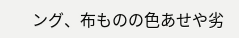ング、布ものの色あせや劣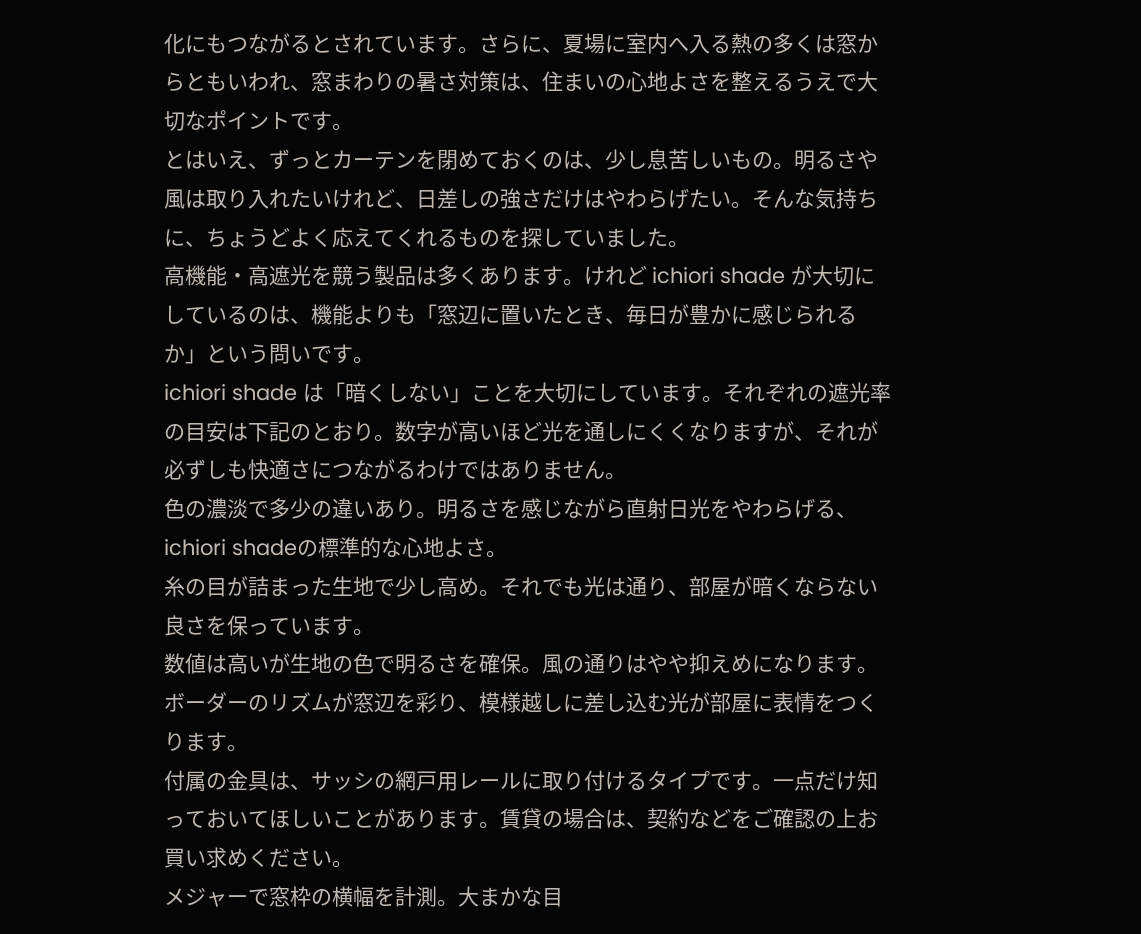化にもつながるとされています。さらに、夏場に室内へ入る熱の多くは窓からともいわれ、窓まわりの暑さ対策は、住まいの心地よさを整えるうえで大切なポイントです。
とはいえ、ずっとカーテンを閉めておくのは、少し息苦しいもの。明るさや風は取り入れたいけれど、日差しの強さだけはやわらげたい。そんな気持ちに、ちょうどよく応えてくれるものを探していました。
高機能・高遮光を競う製品は多くあります。けれど ichiori shade が大切にしているのは、機能よりも「窓辺に置いたとき、毎日が豊かに感じられるか」という問いです。
ichiori shade は「暗くしない」ことを大切にしています。それぞれの遮光率の目安は下記のとおり。数字が高いほど光を通しにくくなりますが、それが必ずしも快適さにつながるわけではありません。
色の濃淡で多少の違いあり。明るさを感じながら直射日光をやわらげる、ichiori shadeの標準的な心地よさ。
糸の目が詰まった生地で少し高め。それでも光は通り、部屋が暗くならない良さを保っています。
数値は高いが生地の色で明るさを確保。風の通りはやや抑えめになります。
ボーダーのリズムが窓辺を彩り、模様越しに差し込む光が部屋に表情をつくります。
付属の金具は、サッシの網戸用レールに取り付けるタイプです。一点だけ知っておいてほしいことがあります。賃貸の場合は、契約などをご確認の上お買い求めください。
メジャーで窓枠の横幅を計測。大まかな目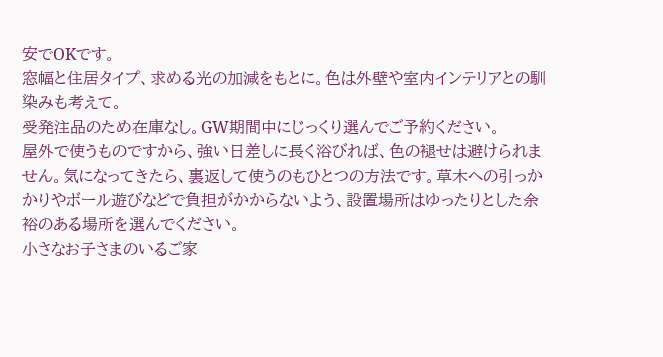安でOKです。
窓幅と住居タイプ、求める光の加減をもとに。色は外壁や室内インテリアとの馴染みも考えて。
受発注品のため在庫なし。GW期間中にじっくり選んでご予約ください。
屋外で使うものですから、強い日差しに長く浴びれば、色の褪せは避けられません。気になってきたら、裏返して使うのもひとつの方法です。草木への引っかかりやボール遊びなどで負担がかからないよう、設置場所はゆったりとした余裕のある場所を選んでください。
小さなお子さまのいるご家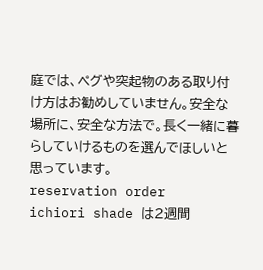庭では、ペグや突起物のある取り付け方はお勧めしていません。安全な場所に、安全な方法で。長く一緒に暮らしていけるものを選んでほしいと思っています。
reservation order
ichiori shade は2週間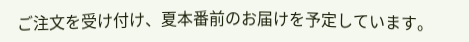ご注文を受け付け、夏本番前のお届けを予定しています。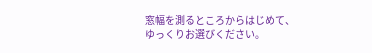窓幅を測るところからはじめて、ゆっくりお選びください。